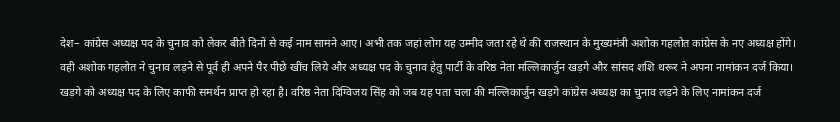देश– कांग्रेस अध्यक्ष पद के चुनाव को लेकर बीते दिनों से कई नाम सामने आए। अभी तक जहां लोग यह उम्मीद जता रहे थे की राजस्थान के मुख्यमंत्री अशोक गहलोत कांग्रेस के नए अध्यक्ष होंगे।
वही अशोक गहलोत ने चुनाव लड़ने से पूर्व ही अपने पैर पीछे खींच लिये और अध्यक्ष पद के चुनाव हेतु पार्टी के वरिष्ठ नेता मल्लिकार्जुन खड़गे और सांसद शशि थरूर ने अपना नामांकन दर्ज किया।
खड़गे को अध्यक्ष पद के लिए काफी समर्थन प्राप्त हो रहा है। वरिष्ठ नेता दिग्विजय सिंह को जब यह पता चला की मल्लिकार्जुन खड़गे कांग्रेस अध्यक्ष का चुनाव लड़ने के लिए नामांकन दर्ज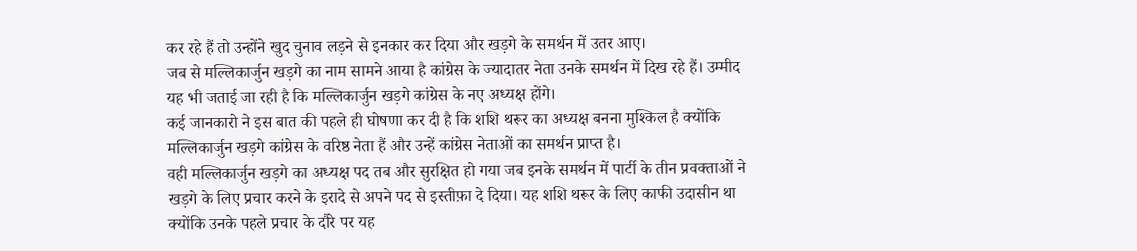कर रहे हैं तो उन्होंने खुद चुनाव लड़ने से इनकार कर दिया और खड़गे के समर्थन में उतर आए।
जब से मल्लिकार्जुन खड़गे का नाम सामने आया है कांग्रेस के ज्यादातर नेता उनके समर्थन में दिख रहे हैं। उम्मीद यह भी जताई जा रही है कि मल्लिकार्जुन खड़गे कांग्रेस के नए अध्यक्ष होंगे।
कई जानकारो ने इस बात की पहले ही घोषणा कर दी है कि शशि थरूर का अध्यक्ष बनना मुश्किल है क्योंकि मल्लिकार्जुन खड़गे कांग्रेस के वरिष्ठ नेता हैं और उन्हें कांग्रेस नेताओं का समर्थन प्राप्त है।
वही मल्लिकार्जुन खड़गे का अध्यक्ष पद तब और सुरक्षित हो गया जब इनके समर्थन में पार्टी के तीन प्रवक्ताओं ने खड़गे के लिए प्रचार करने के इरादे से अपने पद से इस्तीफ़ा दे दिया। यह शशि थरूर के लिए काफी उदासीन था क्योंकि उनके पहले प्रचार के दौरे पर यह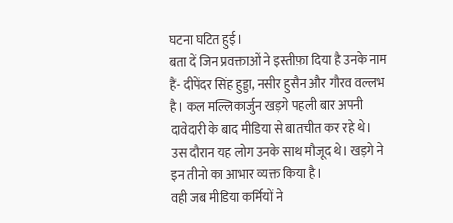घटना घटित हुई।
बता दें जिन प्रवक्ताओं ने इस्तीफ़ा दिया है उनके नाम हैं- दीपेंदर सिंह हुड्डा, नसीर हुसैन और गौरव वल्लभ है। कल मल्लिकार्जुन खड़गे पहली बार अपनी दावेदारी के बाद मीडिया से बातचीत कर रहे थे। उस दौरान यह लोग उनके साथ मौजूद थे। खड़गे ने इन तीनो का आभार व्यक्त किया है।
वही जब मीडिया कर्मियों ने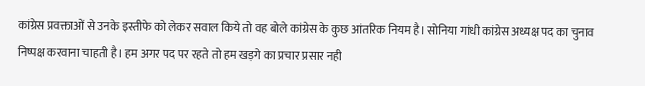कांग्रेस प्रवक्ताओं से उनके इस्तीफे को लेकर सवाल किये तो वह बोले कांग्रेस के कुछ आंतरिक नियम है। सोनिया गांधी कांग्रेस अध्यक्ष पद का चुनाव निष्पक्ष करवाना चाहती है। हम अगर पद पर रहते तो हम खड़गे का प्रचार प्रसार नही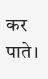कर पाते।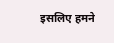इसलिए हमने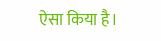ऐसा किया है।